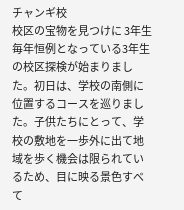チャンギ校
校区の宝物を見つけに 3年生
毎年恒例となっている3年生の校区探検が始まりました。初日は、学校の南側に位置するコースを巡りました。子供たちにとって、学校の敷地を一歩外に出て地域を歩く機会は限られているため、目に映る景色すべて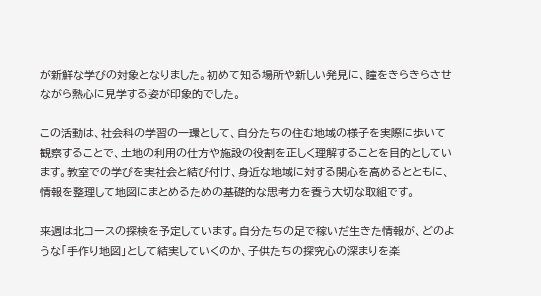が新鮮な学びの対象となりました。初めて知る場所や新しい発見に、瞳をきらきらさせながら熱心に見学する姿が印象的でした。

この活動は、社会科の学習の一環として、自分たちの住む地域の様子を実際に歩いて観察することで、土地の利用の仕方や施設の役割を正しく理解することを目的としています。教室での学びを実社会と結び付け、身近な地域に対する関心を高めるとともに、情報を整理して地図にまとめるための基礎的な思考力を養う大切な取組です。

来週は北コースの探検を予定しています。自分たちの足で稼いだ生きた情報が、どのような「手作り地図」として結実していくのか、子供たちの探究心の深まりを楽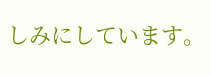しみにしています。